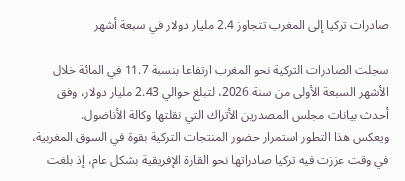صادرات تركيا إلى المغرب تتجاوز 2.4 مليار دولار في سبعة أشهر

سجلت الصادرات التركية نحو المغرب ارتفاعا بنسبة 11.7 في المائة خلال الأشهر السبعة الأولى من سنة 2026، لتبلغ حوالي 2.43 مليار دولار، وفق أحدث بيانات مجلس المصدرين الأتراك التي نقلتها وكالة الأناضول.
ويعكس هذا التطور استمرار حضور المنتجات التركية بقوة في السوق المغربية، في وقت عززت فيه تركيا صادراتها نحو القارة الإفريقية بشكل عام، إذ بلغت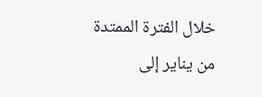خلال الفترة الممتدة من يناير إلى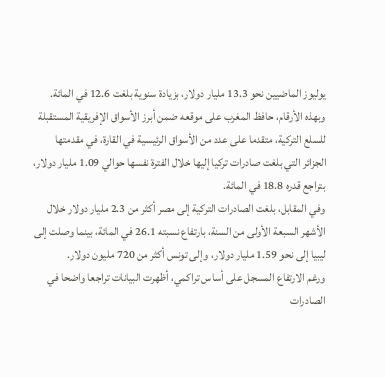يوليوز الماضيين نحو 13.3 مليار دولار، بزيادة سنوية بلغت 12.6 في المائة.
وبهذه الأرقام، حافظ المغرب على موقعه ضمن أبرز الأسواق الإفريقية المستقبلة للسلع التركية، متقدما على عدد من الأسواق الرئيسية في القارة، في مقدمتها الجزائر التي بلغت صادرات تركيا إليها خلال الفترة نفسها حوالي 1.09 مليار دولار، بتراجع قدره 18.8 في المائة.
وفي المقابل، بلغت الصادرات التركية إلى مصر أكثر من 2.3 مليار دولار خلال الأشهر السبعة الأولى من السنة، بارتفاع نسبته 26.1 في المائة، بينما وصلت إلى ليبيا إلى نحو 1.59 مليار دولار، وإلى تونس أكثر من 720 مليون دولار.
ورغم الارتفاع المسجل على أساس تراكمي، أظهرت البيانات تراجعا واضحا في الصادرات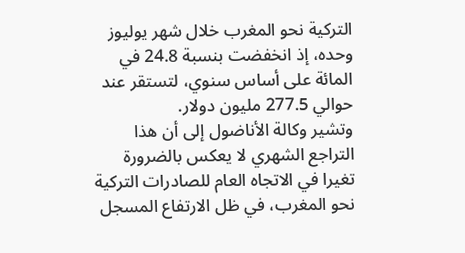التركية نحو المغرب خلال شهر يوليوز وحده، إذ انخفضت بنسبة 24.8 في المائة على أساس سنوي، لتستقر عند حوالي 277.5 مليون دولار.
وتشير وكالة الأناضول إلى أن هذا التراجع الشهري لا يعكس بالضرورة تغيرا في الاتجاه العام للصادرات التركية نحو المغرب، في ظل الارتفاع المسجل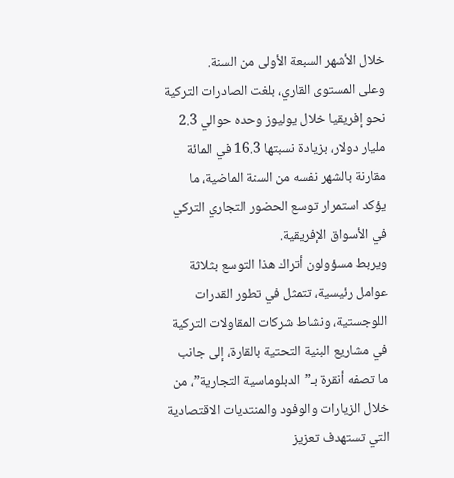خلال الأشهر السبعة الأولى من السنة.
وعلى المستوى القاري، بلغت الصادرات التركية نحو إفريقيا خلال يوليوز وحده حوالي 2.3 مليار دولار، بزيادة نسبتها 16.3 في المائة مقارنة بالشهر نفسه من السنة الماضية، ما يؤكد استمرار توسع الحضور التجاري التركي في الأسواق الإفريقية.
ويربط مسؤولون أتراك هذا التوسع بثلاثة عوامل رئيسية، تتمثل في تطور القدرات اللوجستية، ونشاط شركات المقاولات التركية في مشاريع البنية التحتية بالقارة، إلى جانب ما تصفه أنقرة بـ”الدبلوماسية التجارية”، من خلال الزيارات والوفود والمنتديات الاقتصادية التي تستهدف تعزيز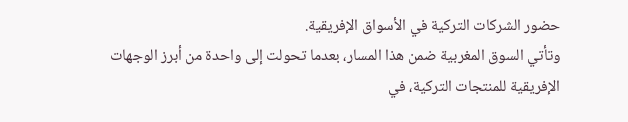حضور الشركات التركية في الأسواق الإفريقية.
وتأتي السوق المغربية ضمن هذا المسار، بعدما تحولت إلى واحدة من أبرز الوجهات الإفريقية للمنتجات التركية، في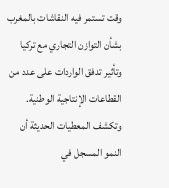وقت تستمر فيه النقاشات بالمغرب بشأن التوازن التجاري مع تركيا وتأثير تدفق الواردات على عدد من القطاعات الإنتاجية الوطنية.
وتكشف المعطيات الحديثة أن النمو المسجل في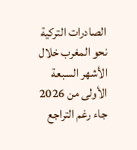الصادرات التركية نحو المغرب خلال الأشهر السبعة الأولى من 2026 جاء رغم التراجع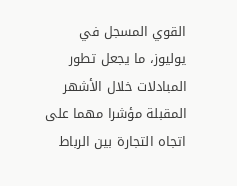القوي المسجل في يوليوز، ما يجعل تطور المبادلات خلال الأشهر المقبلة مؤشرا مهما على اتجاه التجارة بين الرباط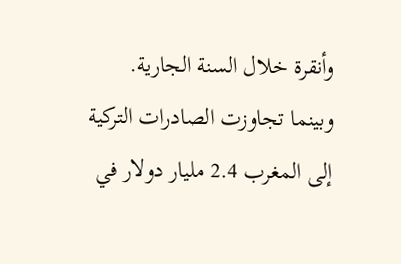وأنقرة خلال السنة الجارية.
وبينما تجاوزت الصادرات التركية إلى المغرب 2.4 مليار دولار في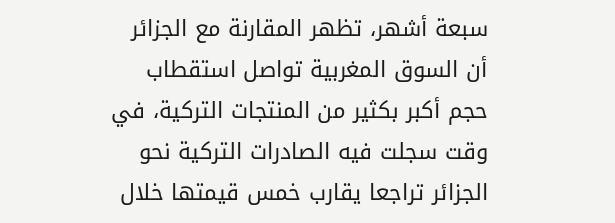سبعة أشهر، تظهر المقارنة مع الجزائر أن السوق المغربية تواصل استقطاب حجم أكبر بكثير من المنتجات التركية، في وقت سجلت فيه الصادرات التركية نحو الجزائر تراجعا يقارب خمس قيمتها خلال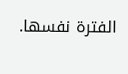الفترة نفسها.